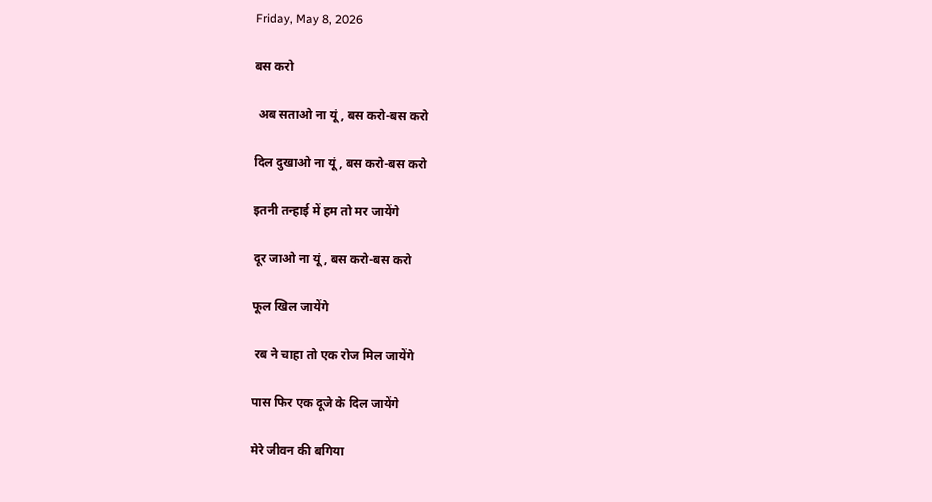Friday, May 8, 2026

बस करो

 अब सताओ ना यूं, बस करो-बस करो

दिल दुखाओ ना यूं, बस करो-बस करो

इतनी तन्हाई में हम तो मर जायेंगे

दूर जाओ ना यूं, बस करो-बस करो

फूल खिल जायेंगे

 रब ने चाहा तो एक रोज मिल जायेंगे

पास फिर एक दूजे के दिल जायेंगे

मेरे जीवन की बगिया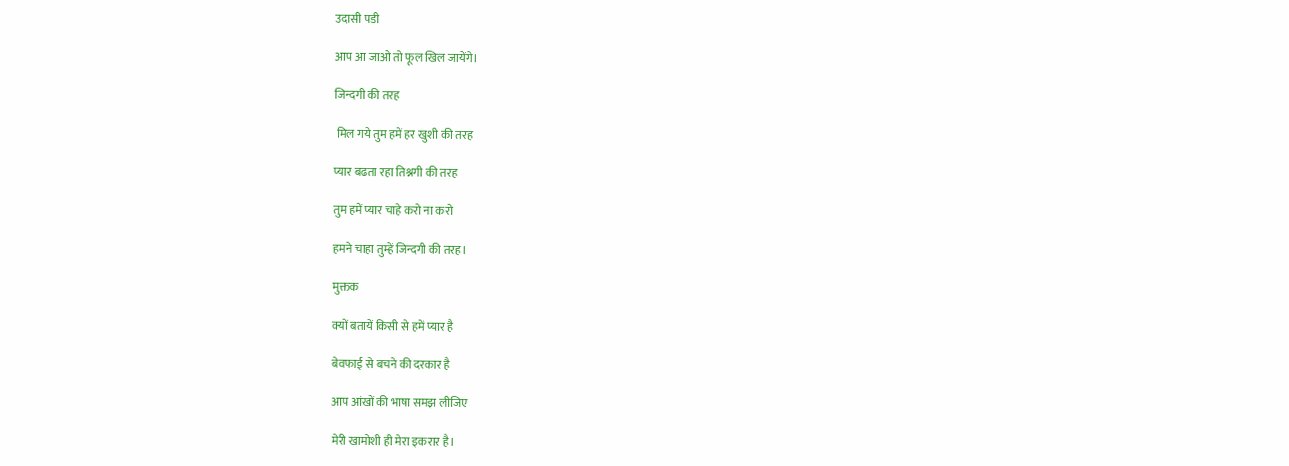उदासी पडी

आप आ जाओ तो फूल खिल जायेंगे।

जिन्दगी की तरह

 मिल गये तुम हमें हर खुशी की तरह

प्यार बढता रहा तिश्नगी की तरह

तुम हमें प्यार चाहे करो ना करो

हमने चाहा तुम्हें जिन्दगी की तरह।

मुक्तक

क्यों बतायें किसी से हमें प्यार है

बेवफाई से बचने की दरकार है

आप आंखों की भाषा समझ लीजिए

मेरी खामोशी ही मेरा इकरार है।